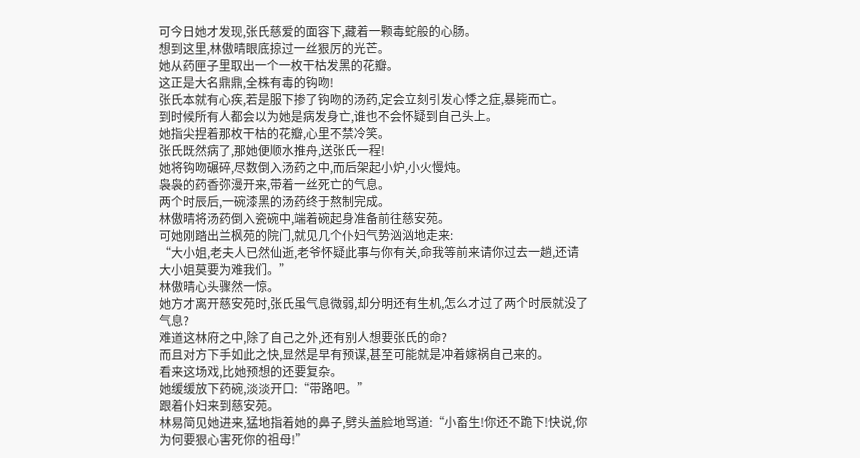可今日她才发现,张氏慈爱的面容下,藏着一颗毒蛇般的心肠。
想到这里,林傲晴眼底掠过一丝狠厉的光芒。
她从药匣子里取出一个一枚干枯发黑的花瓣。
这正是大名鼎鼎,全株有毒的钩吻!
张氏本就有心疾,若是服下掺了钩吻的汤药,定会立刻引发心悸之症,暴毙而亡。
到时候所有人都会以为她是病发身亡,谁也不会怀疑到自己头上。
她指尖捏着那枚干枯的花瓣,心里不禁冷笑。
张氏既然病了,那她便顺水推舟,送张氏一程!
她将钩吻碾碎,尽数倒入汤药之中,而后架起小炉,小火慢炖。
袅袅的药香弥漫开来,带着一丝死亡的气息。
两个时辰后,一碗漆黑的汤药终于熬制完成。
林傲晴将汤药倒入瓷碗中,端着碗起身准备前往慈安苑。
可她刚踏出兰枫苑的院门,就见几个仆妇气势汹汹地走来:
“大小姐,老夫人已然仙逝,老爷怀疑此事与你有关,命我等前来请你过去一趟,还请大小姐莫要为难我们。”
林傲晴心头骤然一惊。
她方才离开慈安苑时,张氏虽气息微弱,却分明还有生机,怎么才过了两个时辰就没了气息?
难道这林府之中,除了自己之外,还有别人想要张氏的命?
而且对方下手如此之快,显然是早有预谋,甚至可能就是冲着嫁祸自己来的。
看来这场戏,比她预想的还要复杂。
她缓缓放下药碗,淡淡开口:“带路吧。”
跟着仆妇来到慈安苑。
林易简见她进来,猛地指着她的鼻子,劈头盖脸地骂道:“小畜生!你还不跪下!快说,你为何要狠心害死你的祖母!”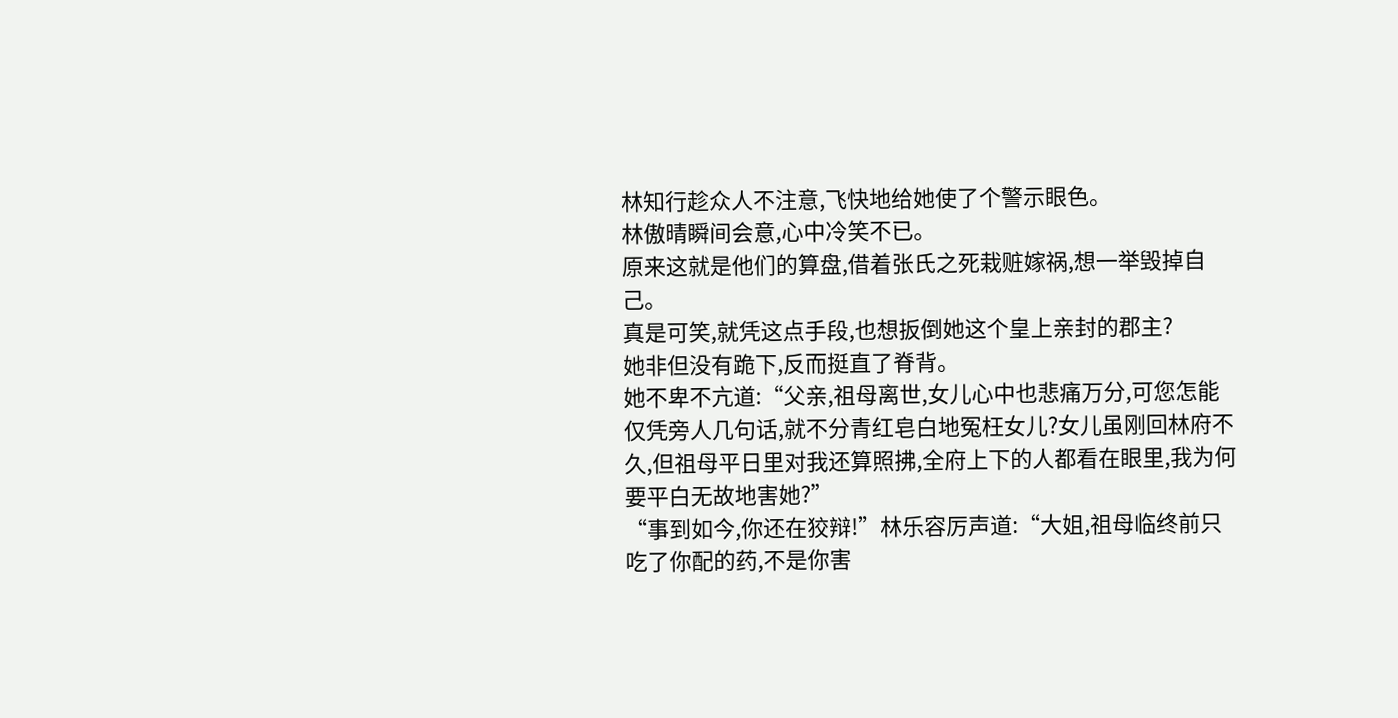林知行趁众人不注意,飞快地给她使了个警示眼色。
林傲晴瞬间会意,心中冷笑不已。
原来这就是他们的算盘,借着张氏之死栽赃嫁祸,想一举毁掉自己。
真是可笑,就凭这点手段,也想扳倒她这个皇上亲封的郡主?
她非但没有跪下,反而挺直了脊背。
她不卑不亢道:“父亲,祖母离世,女儿心中也悲痛万分,可您怎能仅凭旁人几句话,就不分青红皂白地冤枉女儿?女儿虽刚回林府不久,但祖母平日里对我还算照拂,全府上下的人都看在眼里,我为何要平白无故地害她?”
“事到如今,你还在狡辩!”林乐容厉声道:“大姐,祖母临终前只吃了你配的药,不是你害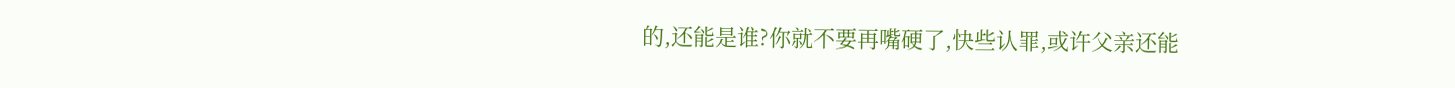的,还能是谁?你就不要再嘴硬了,快些认罪,或许父亲还能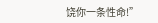饶你一条性命!”